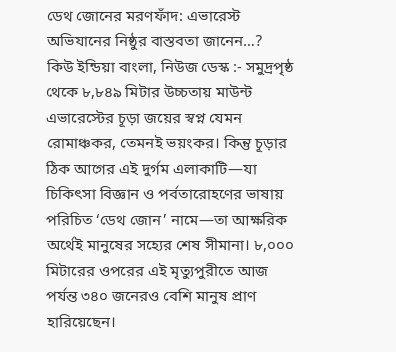ডেথ জোনের মরণফাঁদ: এভারেস্ট অভিযানের নিষ্ঠুর বাস্তবতা জানেন…?
কিউ ইন্ডিয়া বাংলা, নিউজ ডেস্ক :- সমুদ্রপৃষ্ঠ থেকে ৮,৮৪৯ মিটার উচ্চতায় মাউন্ট এভারেস্টের চূড়া জয়ের স্বপ্ন যেমন রোমাঞ্চকর, তেমনই ভয়ংকর। কিন্তু চূড়ার ঠিক আগের এই দুর্গম এলাকাটি—যা চিকিৎসা বিজ্ঞান ও পর্বতারোহণের ভাষায় পরিচিত ‘ডেথ জোন’ নামে—তা আক্ষরিক অর্থেই মানুষের সহ্যের শেষ সীমানা। ৮,০০০ মিটারের ওপরের এই মৃত্যুপুরীতে আজ পর্যন্ত ৩৪০ জনেরও বেশি মানুষ প্রাণ হারিয়েছেন।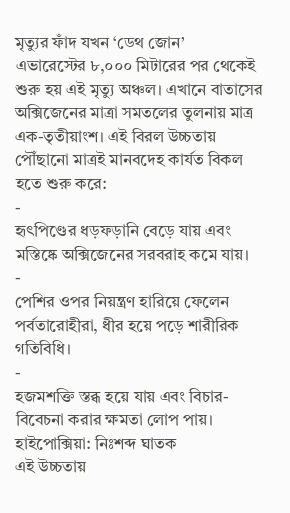মৃত্যুর ফাঁদ যখন ‘ডেথ জোন’
এভারেস্টের ৮,০০০ মিটারের পর থেকেই শুরু হয় এই মৃত্যু অঞ্চল। এখানে বাতাসের অক্সিজেনের মাত্রা সমতলের তুলনায় মাত্র এক-তৃতীয়াংশ। এই বিরল উচ্চতায় পৌঁছানো মাত্রই মানবদেহ কার্যত বিকল হতে শুরু করে:
-
হৃৎপিণ্ডের ধড়ফড়ানি বেড়ে যায় এবং মস্তিষ্কে অক্সিজেনের সরবরাহ কমে যায়।
-
পেশির ওপর নিয়ন্ত্রণ হারিয়ে ফেলেন পর্বতারোহীরা, ধীর হয়ে পড়ে শারীরিক গতিবিধি।
-
হজমশক্তি স্তব্ধ হয়ে যায় এবং বিচার-বিবেচনা করার ক্ষমতা লোপ পায়।
হাইপোক্সিয়া: নিঃশব্দ ঘাতক
এই উচ্চতায়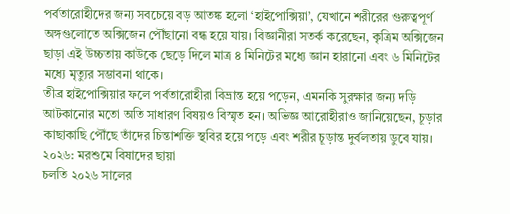পর্বতারোহীদের জন্য সবচেয়ে বড় আতঙ্ক হলো ‘হাইপোক্সিয়া’, যেখানে শরীরের গুরুত্বপূর্ণ অঙ্গগুলোতে অক্সিজেন পৌঁছানো বন্ধ হয়ে যায়। বিজ্ঞানীরা সতর্ক করেছেন, কৃত্রিম অক্সিজেন ছাড়া এই উচ্চতায় কাউকে ছেড়ে দিলে মাত্র ৪ মিনিটের মধ্যে জ্ঞান হারানো এবং ৬ মিনিটের মধ্যে মৃত্যুর সম্ভাবনা থাকে।
তীব্র হাইপোক্সিয়ার ফলে পর্বতারোহীরা বিভ্রান্ত হয়ে পড়েন, এমনকি সুরক্ষার জন্য দড়ি আটকানোর মতো অতি সাধারণ বিষয়ও বিস্মৃত হন। অভিজ্ঞ আরোহীরাও জানিয়েছেন, চূড়ার কাছাকাছি পৌঁছে তাঁদের চিন্তাশক্তি স্থবির হয়ে পড়ে এবং শরীর চূড়ান্ত দুর্বলতায় ডুবে যায়।
২০২৬: মরশুমে বিষাদের ছায়া
চলতি ২০২৬ সালের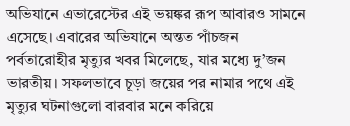অভিযানে এভারেস্টের এই ভয়ঙ্কর রূপ আবারও সামনে এসেছে। এবারের অভিযানে অন্তত পাঁচজন পর্বতারোহীর মৃত্যুর খবর মিলেছে, যার মধ্যে দু’জন ভারতীয়। সফলভাবে চূড়া জয়ের পর নামার পথে এই মৃত্যুর ঘটনাগুলো বারবার মনে করিয়ে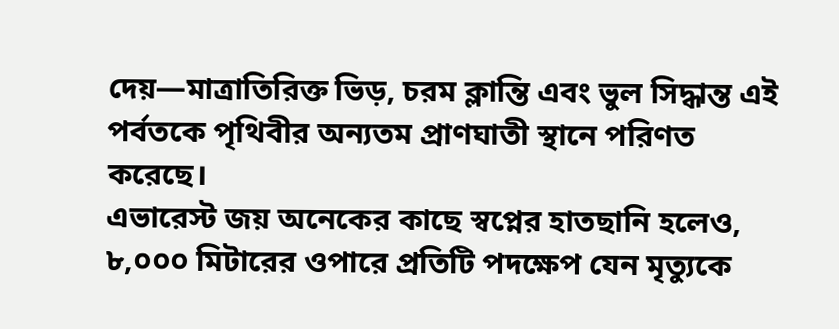দেয়—মাত্রাতিরিক্ত ভিড়, চরম ক্লান্তি এবং ভুল সিদ্ধান্ত এই পর্বতকে পৃথিবীর অন্যতম প্রাণঘাতী স্থানে পরিণত করেছে।
এভারেস্ট জয় অনেকের কাছে স্বপ্নের হাতছানি হলেও, ৮,০০০ মিটারের ওপারে প্রতিটি পদক্ষেপ যেন মৃত্যুকে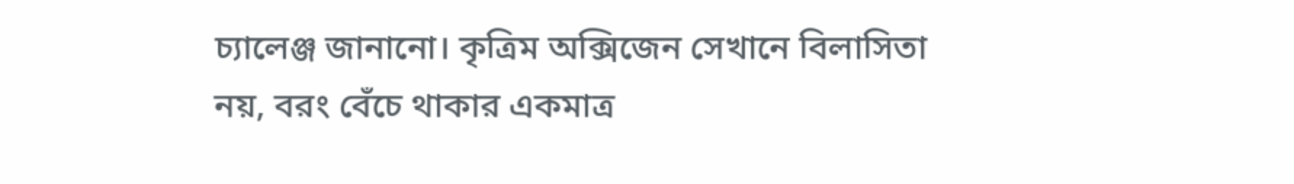চ্যালেঞ্জ জানানো। কৃত্রিম অক্সিজেন সেখানে বিলাসিতা নয়, বরং বেঁচে থাকার একমাত্র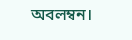অবলম্বন।